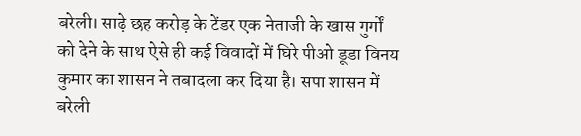बरेली। साढ़े छह करोड़ के टेंडर एक नेताजी के खास गुर्गों को देने के साथ ऐसे ही कई विवादों में घिरे पीओ डूडा विनय कुमार का शासन ने तबादला कर दिया है। सपा शासन में बरेली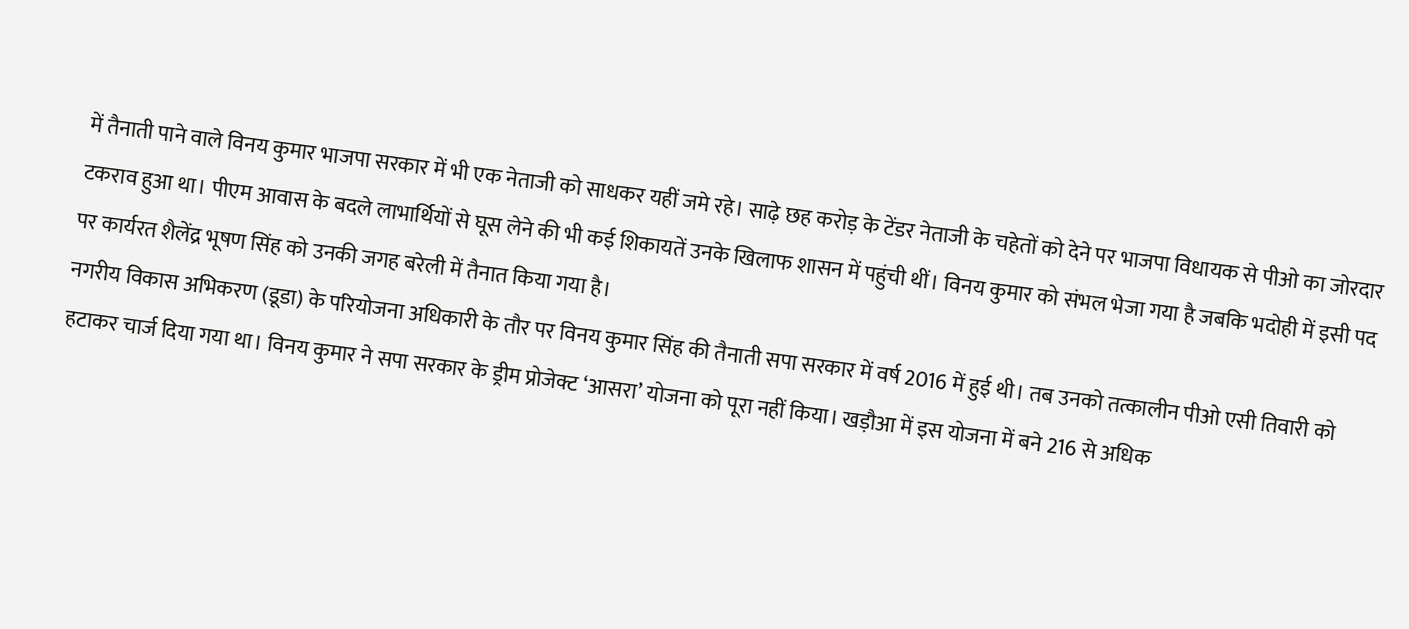में तैनाती पाने वाले विनय कुमार भाजपा सरकार में भी एक नेताजी को साधकर यहीं जमे रहे। साढ़े छह करोड़ के टेंडर नेताजी के चहेतों को देने पर भाजपा विधायक से पीओ का जोरदार टकराव हुआ था। पीएम आवास के बदले लाभार्थियों से घूस लेने की भी कई शिकायतें उनके खिलाफ शासन में पहुंची थीं। विनय कुमार को संभल भेजा गया है जबकि भदोही में इसी पद पर कार्यरत शैलेंद्र भूषण सिंह को उनकी जगह बरेली में तैनात किया गया है।
नगरीय विकास अभिकरण (डूडा) के परियोजना अधिकारी के तौर पर विनय कुमार सिंह की तैनाती सपा सरकार में वर्ष 2016 में हुई थी। तब उनको तत्कालीन पीओ एसी तिवारी को हटाकर चार्ज दिया गया था। विनय कुमार ने सपा सरकार के ड्रीम प्रोजेक्ट ‘आसरा’ योजना को पूरा नहीं किया। खड़ौआ में इस योजना में बने 216 से अधिक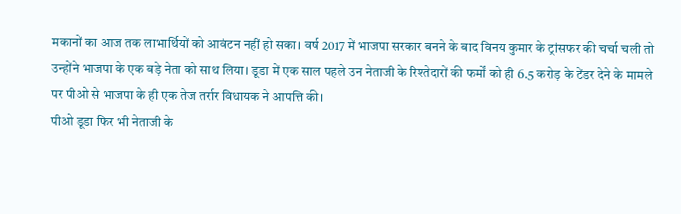मकानों का आज तक लाभार्थियों को आवंटन नहीं हो सका। वर्ष 2017 में भाजपा सरकार बनने के बाद विनय कुमार के ट्रांसफर की चर्चा चली तो उन्होंने भाजपा के एक बड़े नेता को साथ लिया। डूडा में एक साल पहले उन नेताजी के रिश्तेदारों की फर्मों को ही 6.5 करोड़ के टेंडर देने के मामले पर पीओ से भाजपा के ही एक तेज तर्रार विधायक ने आपत्ति की।
पीओ डूडा फिर भी नेताजी के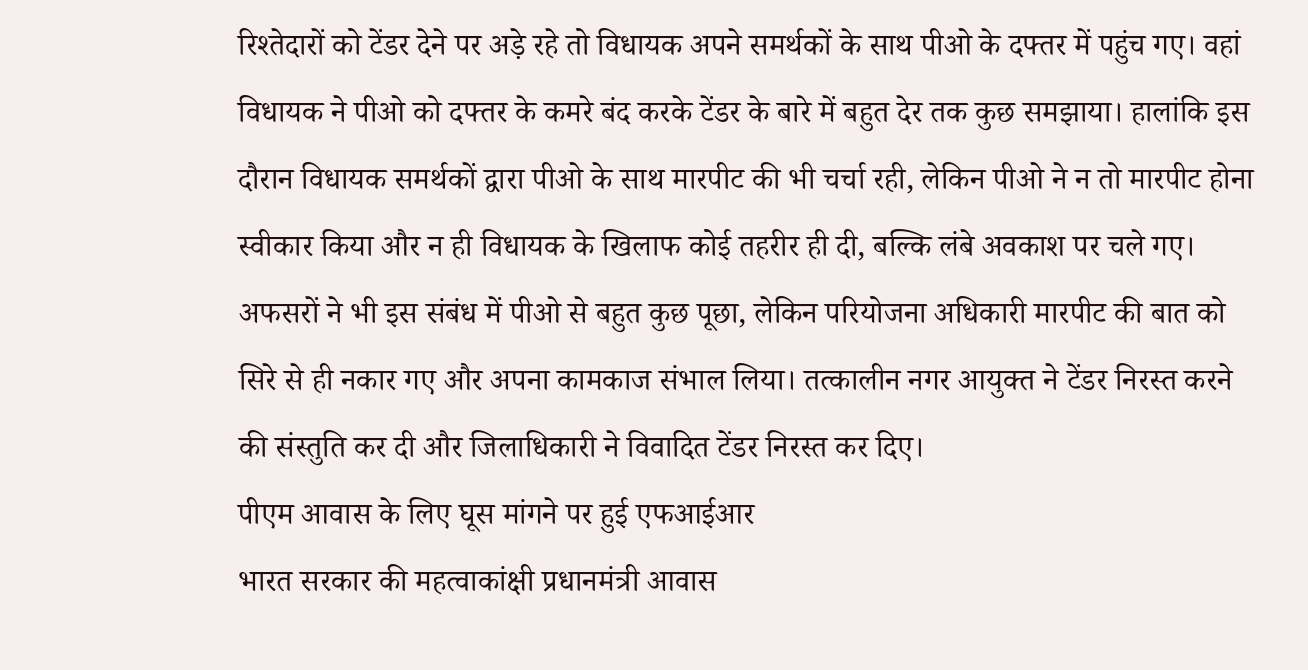रिश्तेदारों को टेंडर देने पर अड़े रहे तो विधायक अपने समर्थकों के साथ पीओ के दफ्तर में पहुंच गए। वहां विधायक ने पीओ को दफ्तर के कमरे बंद करके टेंडर के बारे में बहुत देर तक कुछ समझाया। हालांकि इस दौरान विधायक समर्थकों द्वारा पीओ के साथ मारपीट की भी चर्चा रही, लेकिन पीओ ने न तो मारपीट होना स्वीकार किया और न ही विधायक के खिलाफ कोई तहरीर ही दी, बल्कि लंबे अवकाश पर चले गए। अफसरों ने भी इस संबंध में पीओ से बहुत कुछ पूछा, लेकिन परियोजना अधिकारी मारपीट की बात को सिरे से ही नकार गए और अपना कामकाज संभाल लिया। तत्कालीन नगर आयुक्त ने टेंडर निरस्त करने की संस्तुति कर दी और जिलाधिकारी ने विवादित टेंडर निरस्त कर दिए।
पीएम आवास के लिए घूस मांगने पर हुई एफआईआर
भारत सरकार की महत्वाकांक्षी प्रधानमंत्री आवास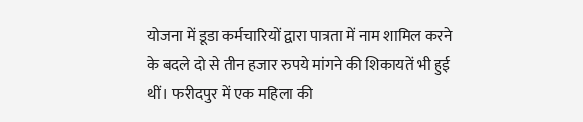योजना में डूडा कर्मचारियों द्वारा पात्रता में नाम शामिल करने के बदले दो से तीन हजार रुपये मांगने की शिकायतें भी हुई थीं। फरीदपुर में एक महिला की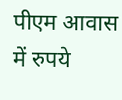पीएम आवास में रुपये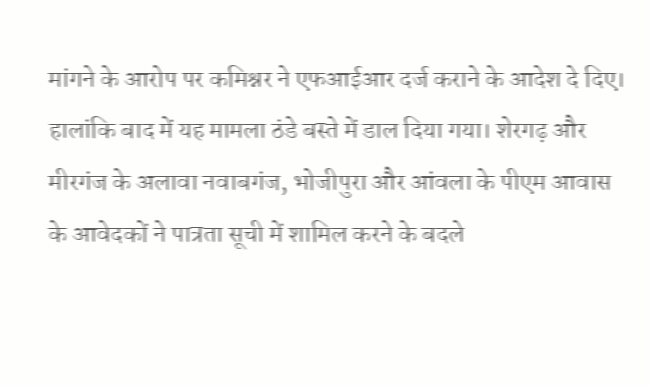मांगने के आरोप पर कमिश्नर ने एफआईआर दर्ज कराने के आदेश दे दिए। हालांकि बाद में यह मामला ठंडे बस्ते में डाल दिया गया। शेरगढ़ और मीरगंज के अलावा नवाबगंज, भोजीपुरा और आंवला के पीएम आवास के आवेदकों ने पात्रता सूची में शामिल करने के बदले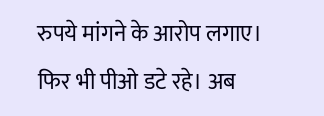रुपये मांगने के आरोप लगाए। फिर भी पीओ डटे रहे। अब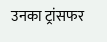उनका ट्रांसफर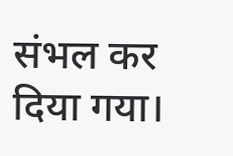संभल कर दिया गया।